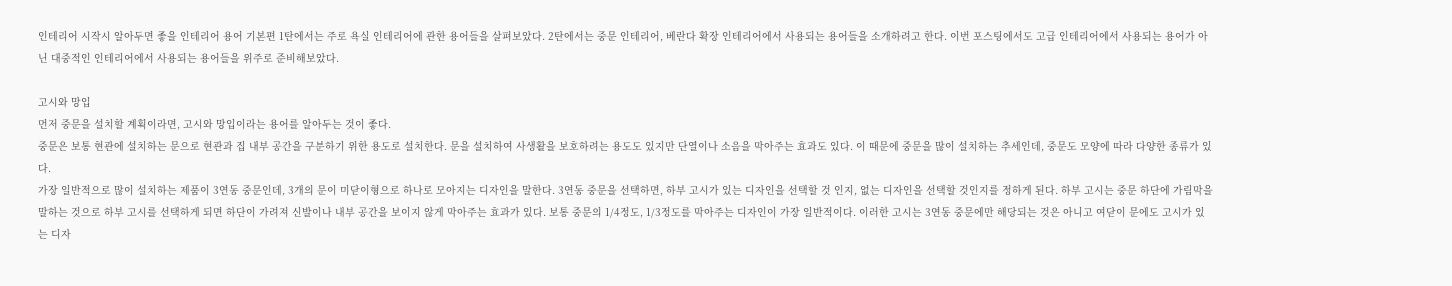인테리어 시작시 알아두면 좋을 인테리어 용어 기본편 1탄에서는 주로 욕실 인테리어에 관한 용어들을 살펴보았다. 2탄에서는 중문 인테리어, 베란다 확장 인테리어에서 사용되는 용어들을 소개하려고 한다. 이번 포스팅에서도 고급 인테리어에서 사용되는 용어가 아닌 대중적인 인테리어에서 사용되는 용어들을 위주로 준비해보았다.

고시와 망입
먼저 중문을 설치할 계획이라면, 고시와 망입이라는 용어를 알아두는 것이 좋다.
중문은 보통 현관에 설치하는 문으로 현관과 집 내부 공간을 구분하기 위한 용도로 설치한다. 문을 설치하여 사생활을 보호하려는 용도도 있지만 단열이나 소음을 막아주는 효과도 있다. 이 때문에 중문을 많이 설치하는 추세인데, 중문도 모양에 따라 다양한 종류가 있다.
가장 일반적으로 많이 설치하는 제품이 3연동 중문인데, 3개의 문이 미닫이형으로 하나로 모아지는 디자인을 말한다. 3연동 중문을 선택하면, 하부 고시가 있는 디자인을 선택할 것 인지, 없는 디자인을 선택할 것인지를 정하게 된다. 하부 고시는 중문 하단에 가림막을 말하는 것으로 하부 고시를 선택하게 되면 하단이 가려져 신발이나 내부 공간을 보이지 않게 막아주는 효과가 있다. 보통 중문의 1/4정도, 1/3정도를 막아주는 디자인이 가장 일반적이다. 이러한 고시는 3연동 중문에만 해당되는 것은 아니고 여닫이 문에도 고시가 있는 디자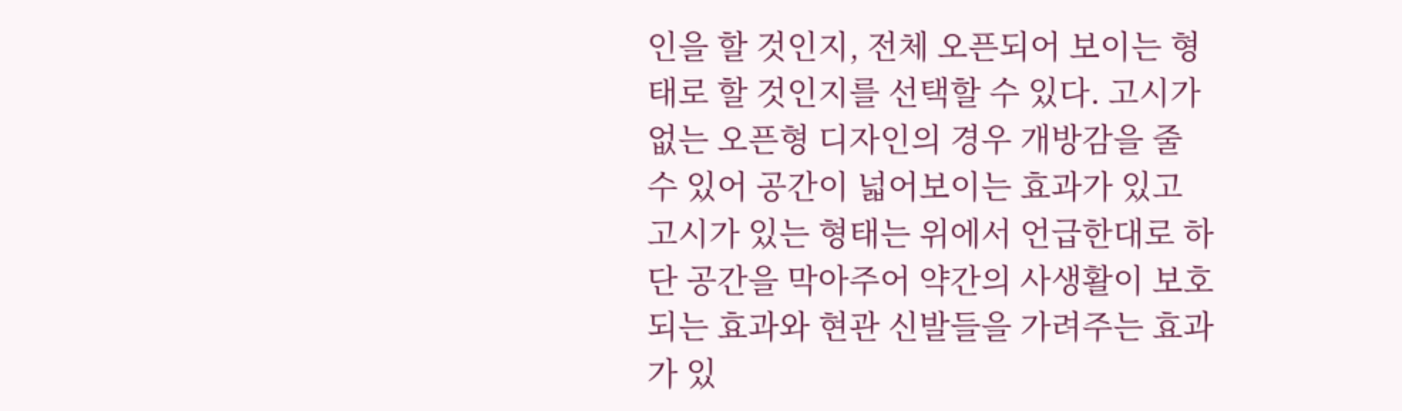인을 할 것인지, 전체 오픈되어 보이는 형태로 할 것인지를 선택할 수 있다. 고시가 없는 오픈형 디자인의 경우 개방감을 줄 수 있어 공간이 넓어보이는 효과가 있고 고시가 있는 형태는 위에서 언급한대로 하단 공간을 막아주어 약간의 사생활이 보호되는 효과와 현관 신발들을 가려주는 효과가 있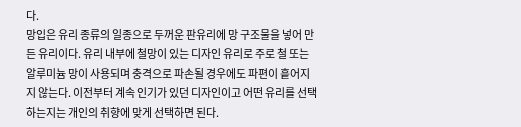다.
망입은 유리 종류의 일종으로 두꺼운 판유리에 망 구조물을 넣어 만든 유리이다. 유리 내부에 철망이 있는 디자인 유리로 주로 철 또는 알루미늄 망이 사용되며 충격으로 파손될 경우에도 파편이 흩어지지 않는다. 이전부터 계속 인기가 있던 디자인이고 어떤 유리를 선택하는지는 개인의 취향에 맞게 선택하면 된다.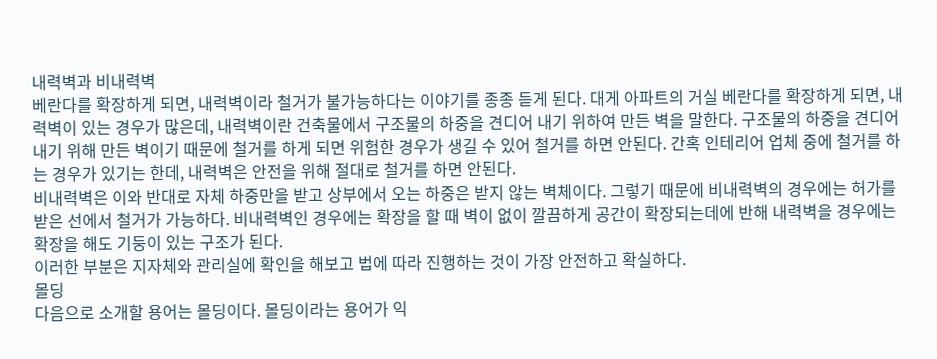내력벽과 비내력벽
베란다를 확장하게 되면, 내력벽이라 철거가 불가능하다는 이야기를 종종 듣게 된다. 대게 아파트의 거실 베란다를 확장하게 되면, 내력벽이 있는 경우가 많은데, 내력벽이란 건축물에서 구조물의 하중을 견디어 내기 위하여 만든 벽을 말한다. 구조물의 하중을 견디어 내기 위해 만든 벽이기 때문에 철거를 하게 되면 위험한 경우가 생길 수 있어 철거를 하면 안된다. 간혹 인테리어 업체 중에 철거를 하는 경우가 있기는 한데, 내력벽은 안전을 위해 절대로 철거를 하면 안된다.
비내력벽은 이와 반대로 자체 하중만을 받고 상부에서 오는 하중은 받지 않는 벽체이다. 그렇기 때문에 비내력벽의 경우에는 허가를 받은 선에서 철거가 가능하다. 비내력벽인 경우에는 확장을 할 때 벽이 없이 깔끔하게 공간이 확장되는데에 반해 내력벽을 경우에는 확장을 해도 기둥이 있는 구조가 된다.
이러한 부분은 지자체와 관리실에 확인을 해보고 법에 따라 진행하는 것이 가장 안전하고 확실하다.
몰딩
다음으로 소개할 용어는 몰딩이다. 몰딩이라는 용어가 익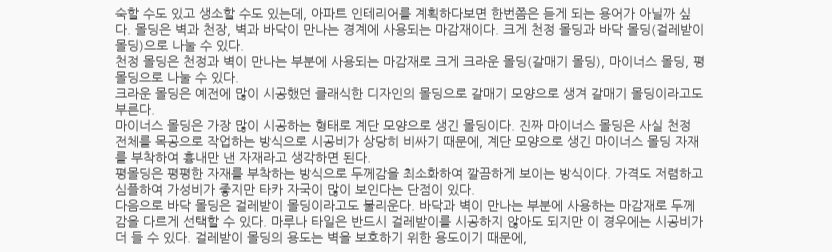숙할 수도 있고 생소할 수도 있는데, 아파트 인테리어를 계획하다보면 한번쯤은 듣게 되는 용어가 아닐까 싶다. 몰딩은 벽과 천장, 벽과 바닥이 만나는 경계에 사용되는 마감재이다. 크게 천정 몰딩과 바닥 몰딩(걸레받이 몰딩)으로 나눌 수 있다.
천정 몰딩은 천정과 벽이 만나는 부분에 사용되는 마감재로 크게 크라운 몰딩(갈매기 몰딩), 마이너스 몰딩, 평몰딩으로 나눌 수 있다.
크라운 몰딩은 예전에 많이 시공했던 클래식한 디자인의 몰딩으로 갈매기 모양으로 생겨 갈매기 몰딩이라고도 부른다.
마이너스 몰딩은 가장 많이 시공하는 형태로 계단 모양으로 생긴 몰딩이다. 진짜 마이너스 몰딩은 사실 천정 전체를 목공으로 작업하는 방식으로 시공비가 상당히 비싸기 때문에, 계단 모양으로 생긴 마이너스 몰딩 자재를 부착하여 흉내만 낸 자재라고 생각하면 된다.
평몰딩은 평평한 자재를 부착하는 방식으로 두께감을 최소화하여 깔끔하게 보이는 방식이다. 가격도 저렴하고 심플하여 가성비가 좋지만 타카 자국이 많이 보인다는 단점이 있다.
다음으로 바닥 몰딩은 걸레받이 몰딩이라고도 불리운다. 바닥과 벽이 만나는 부분에 사용하는 마감재로 두께감을 다르게 선택할 수 있다. 마루나 타일은 반드시 걸레받이를 시공하지 않아도 되지만 이 경우에는 시공비가 더 들 수 있다. 걸레받이 몰딩의 용도는 벽을 보호하기 위한 용도이기 때문에,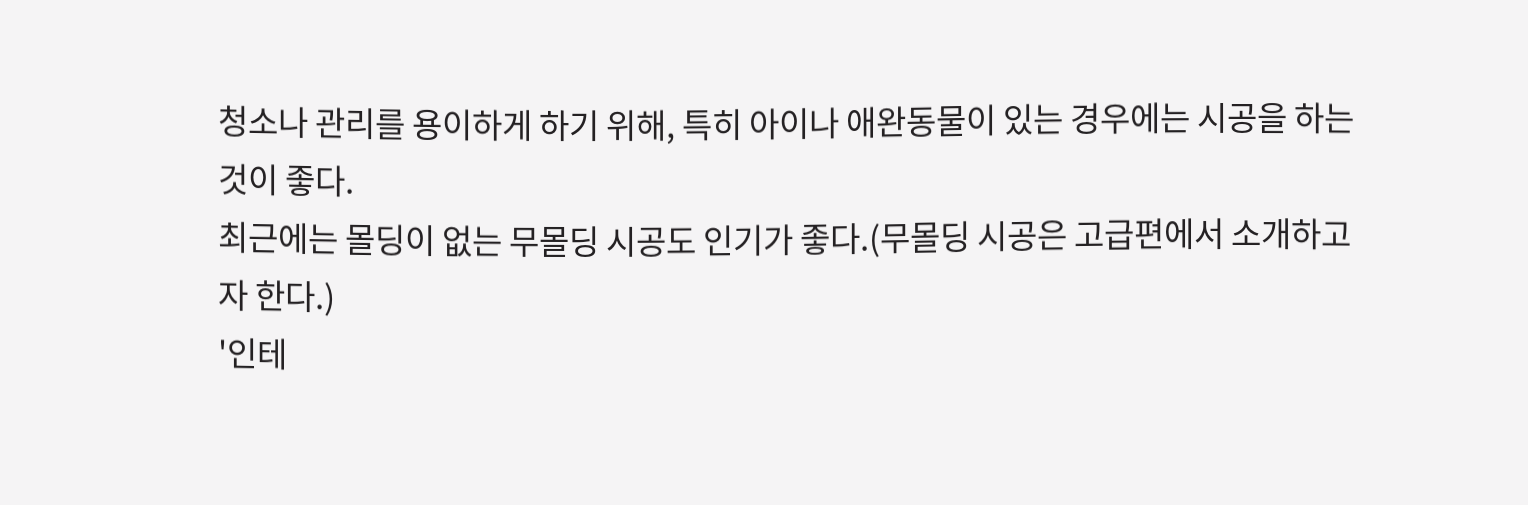청소나 관리를 용이하게 하기 위해, 특히 아이나 애완동물이 있는 경우에는 시공을 하는 것이 좋다.
최근에는 몰딩이 없는 무몰딩 시공도 인기가 좋다.(무몰딩 시공은 고급편에서 소개하고자 한다.)
'인테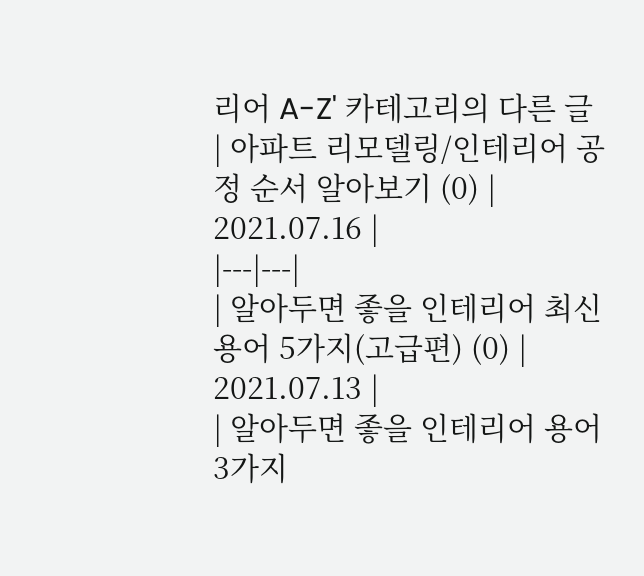리어 A-Z' 카테고리의 다른 글
| 아파트 리모델링/인테리어 공정 순서 알아보기 (0) | 2021.07.16 |
|---|---|
| 알아두면 좋을 인테리어 최신 용어 5가지(고급편) (0) | 2021.07.13 |
| 알아두면 좋을 인테리어 용어 3가지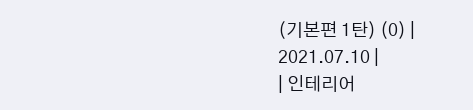(기본편 1탄) (0) | 2021.07.10 |
| 인테리어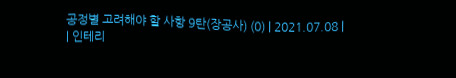공정별 고려해야 할 사항 9탄(장공사) (0) | 2021.07.08 |
| 인테리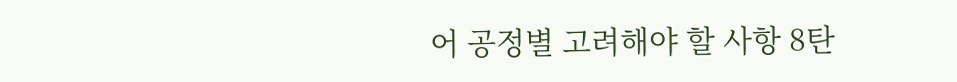어 공정별 고려해야 할 사항 8탄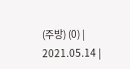(주방) (0) | 2021.05.14 |